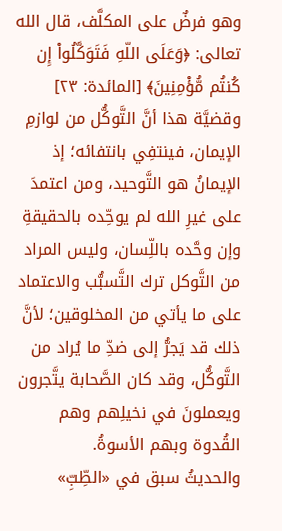وهو فرضٌ على المكلَّف، قال الله تعالى: ﴿وَعَلَى اللّهِ فَتَوَكَّلُواْ إِن كُنتُم مُّؤْمِنِينَ﴾ [المائدة: ٢٣] وقضيَّة هذا أنَّ التَّوكُّل من لوازمِ الإيمان، فينتفِي بانتفائه؛ إذ الإيمانُ هو التَّوحيد، ومن اعتمدَ على غيرِ الله لم يوحِّده بالحقيقةِ وإن وحَّده باللِّسان، وليس المراد من التَّوكل ترك التَّسبُّب والاعتماد على ما يأتي من المخلوقين؛ لأنَّ ذلك قد يَجرُّ إلى ضدِّ ما يُراد من التَّوكُّل، وقد كان الصَّحابة يتَّجرون ويعملونَ في نخيلِهم وهم القُدوة وبهم الأسوةُ.
والحديثُ سبق في «الطِّبِّ»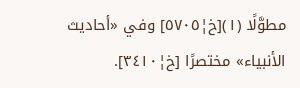مطوَّلًا (١)[خ¦٥٧٠٥] وفي «أحاديث الأنبياء» مختصرًا [خ¦٣٤١٠].